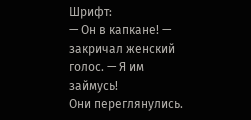Шрифт:
— Он в капкане! — закричал женский голос. — Я им займусь!
Они переглянулись.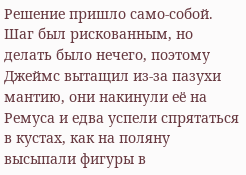Решение пришло само-собой. Шаг был рискованным, но делать было нечего, поэтому Джеймс вытащил из-за пазухи мантию, они накинули её на Ремуса и едва успели спрятаться в кустах, как на поляну высыпали фигуры в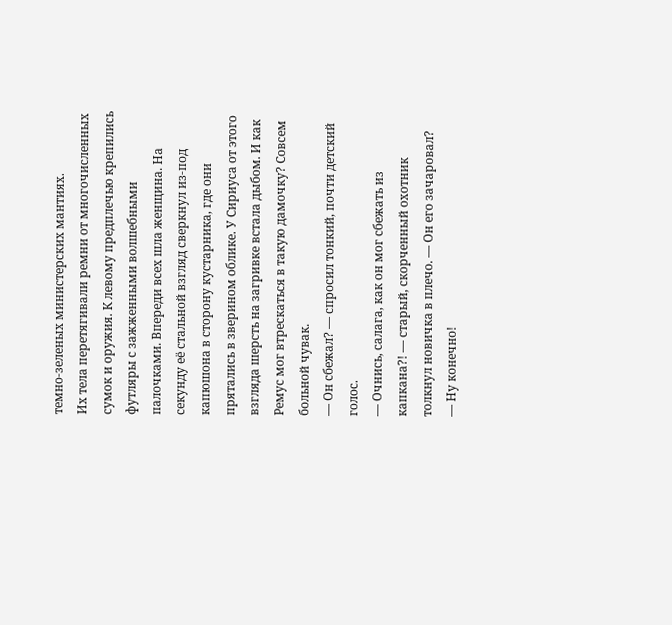темно-зеленых министерских мантиях.
Их тела перетягивали ремни от многочисленных сумок и оружия. К левому предплечью крепились футляры с зажженными волшебными палочками. Впереди всех шла женщина. На секунду её стальной взгляд сверкнул из-под капюшона в сторону кустарника, где они прятались в зверином облике. У Сириуса от этого взгляда шерсть на загривке встала дыбом. И как Ремус мог втрескаться в такую дамочку? Совсем больной чувак.
— Он сбежал? — спросил тонкий, почти детский голос.
— Очнись, салага, как он мог сбежать из капкана?! — старый, скорченный охотник толкнул новичка в плечо. — Он его зачаровал?
— Ну конечно!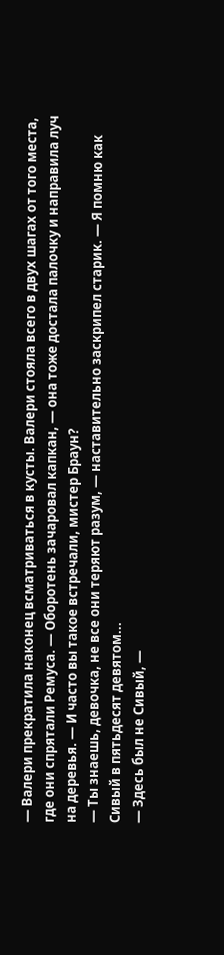— Валери прекратила наконец всматриваться в кусты. Валери стояла всего в двух шагах от того места, где они спрятали Ремуса. — Оборотень зачаровал капкан, — она тоже достала палочку и направила луч на деревья. — И часто вы такое встречали, мистер Браун?
— Ты знаешь, девочка, не все они теряют разум, — наставительно заскрипел старик. — Я помню как Сивый в пятьдесят девятом...
— Здесь был не Сивый, —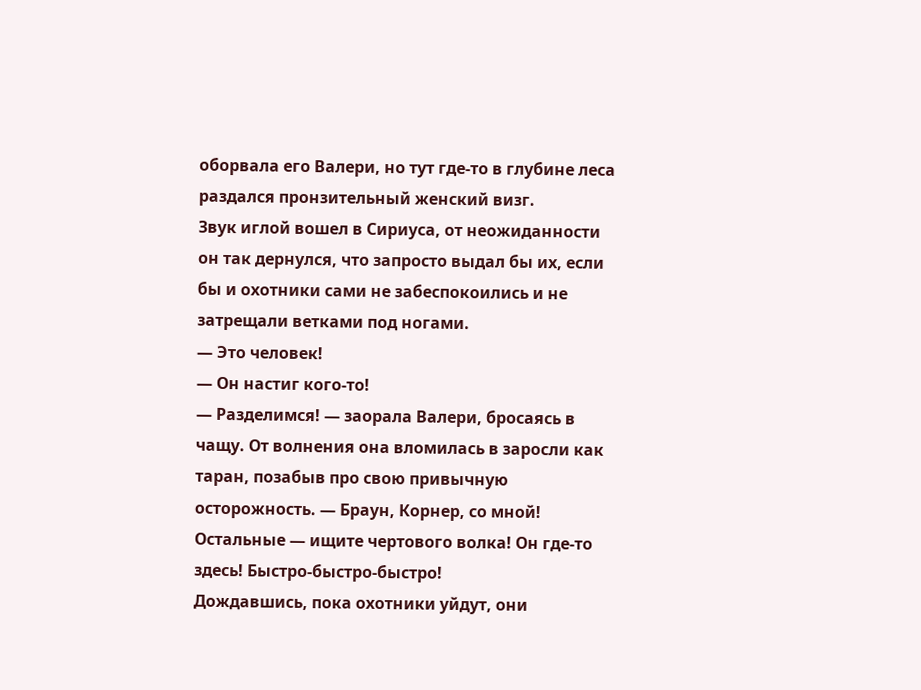оборвала его Валери, но тут где-то в глубине леса раздался пронзительный женский визг.
Звук иглой вошел в Сириуса, от неожиданности он так дернулся, что запросто выдал бы их, если бы и охотники сами не забеспокоились и не затрещали ветками под ногами.
— Это человек!
— Он настиг кого-то!
— Разделимся! — заорала Валери, бросаясь в чащу. От волнения она вломилась в заросли как таран, позабыв про свою привычную осторожность. — Браун, Корнер, со мной! Остальные — ищите чертового волка! Он где-то здесь! Быстро-быстро-быстро!
Дождавшись, пока охотники уйдут, они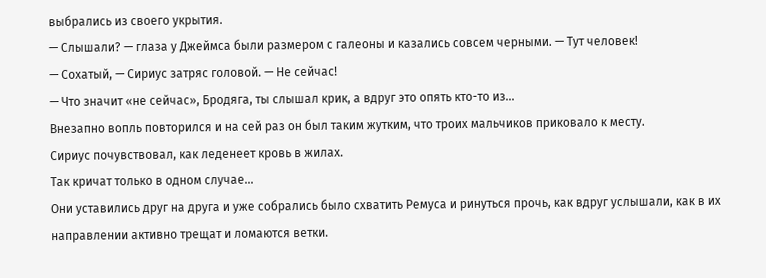выбрались из своего укрытия.
— Слышали? — глаза у Джеймса были размером с галеоны и казались совсем черными. — Тут человек!
— Сохатый, — Сириус затряс головой. — Не сейчас!
— Что значит «не сейчас», Бродяга, ты слышал крик, а вдруг это опять кто-то из...
Внезапно вопль повторился и на сей раз он был таким жутким, что троих мальчиков приковало к месту.
Сириус почувствовал, как леденеет кровь в жилах.
Так кричат только в одном случае...
Они уставились друг на друга и уже собрались было схватить Ремуса и ринуться прочь, как вдруг услышали, как в их направлении активно трещат и ломаются ветки.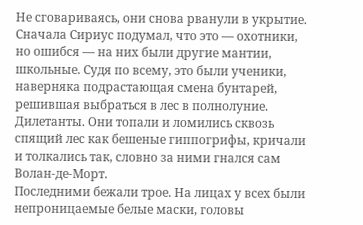Не сговариваясь, они снова рванули в укрытие.
Сначала Сириус подумал, что это — охотники, но ошибся — на них были другие мантии, школьные. Судя по всему, это были ученики, наверняка подрастающая смена бунтарей, решившая выбраться в лес в полнолуние. Дилетанты. Они топали и ломились сквозь спящий лес как бешеные гиппогрифы, кричали и толкались так, словно за ними гнался сам Волан-де-Морт.
Последними бежали трое. На лицах у всех были непроницаемые белые маски, головы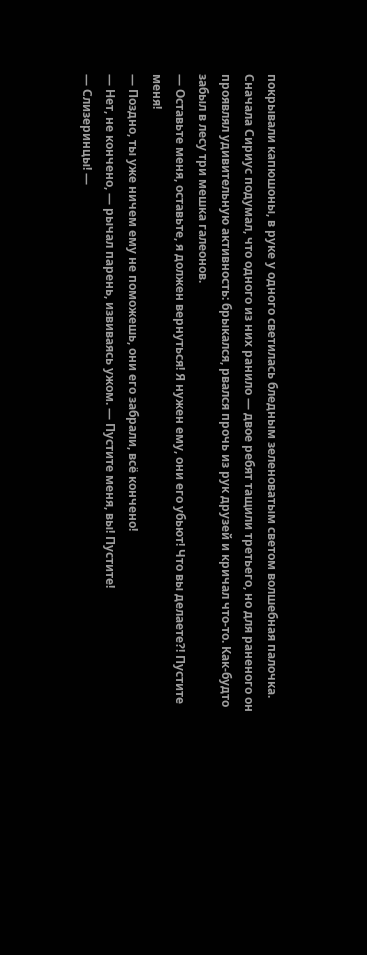покрывали капюшоны, в руке у одного светилась бледным зеленоватым светом волшебная палочка. Сначала Сириус подумал, что одного из них ранило — двое ребят тащили третьего, но для раненого он проявлял удивительную активность: брыкался, рвался прочь из рук друзей и кричал что-то. Как-будто забыл в лесу три мешка галеонов.
— Оставьте меня, оставьте, я должен вернуться! Я нужен ему, они его убьют! Что вы делаете?! Пустите меня!
— Поздно, ты уже ничем ему не поможешь, они его забрали, всё кончено!
— Нет, не кончено, — рычал парень, извиваясь ужом. — Пустите меня, вы! Пустите!
— Слизеринцы! —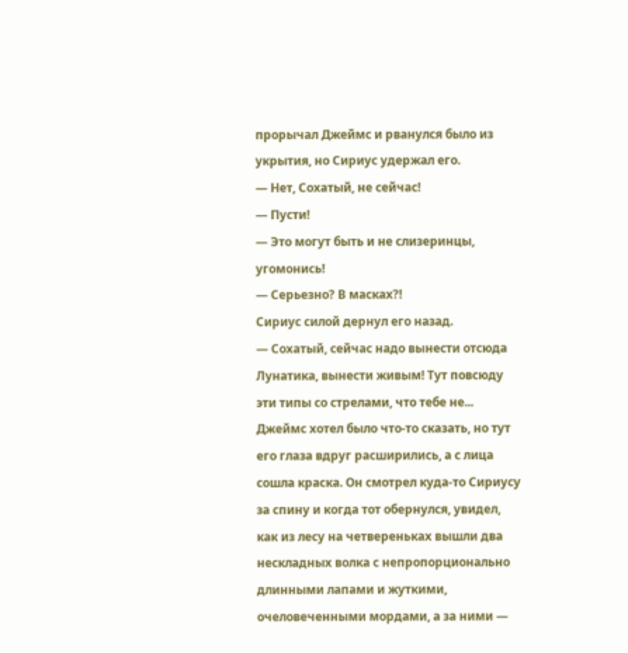прорычал Джеймс и рванулся было из укрытия, но Сириус удержал его.
— Нет, Сохатый, не сейчас!
— Пусти!
— Это могут быть и не слизеринцы, угомонись!
— Серьезно? В масках?!
Сириус силой дернул его назад.
— Сохатый, сейчас надо вынести отсюда Лунатика, вынести живым! Тут повсюду эти типы со стрелами, что тебе не...
Джеймс хотел было что-то сказать, но тут его глаза вдруг расширились, а с лица сошла краска. Он смотрел куда-то Сириусу за спину и когда тот обернулся, увидел, как из лесу на четвереньках вышли два нескладных волка с непропорционально длинными лапами и жуткими, очеловеченными мордами, а за ними —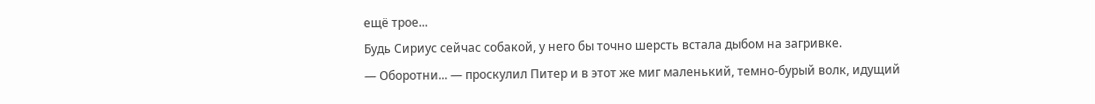ещё трое...
Будь Сириус сейчас собакой, у него бы точно шерсть встала дыбом на загривке.
— Оборотни... — проскулил Питер и в этот же миг маленький, темно-бурый волк, идущий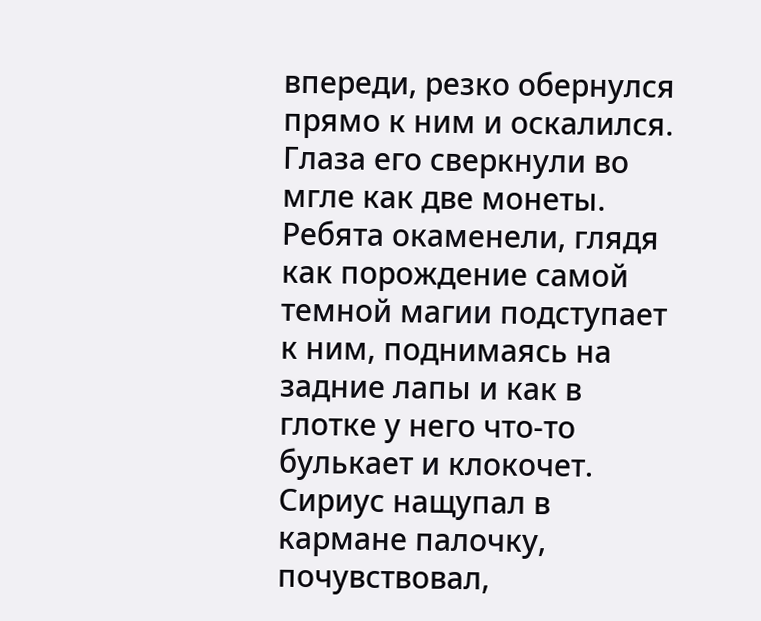впереди, резко обернулся прямо к ним и оскалился. Глаза его сверкнули во мгле как две монеты. Ребята окаменели, глядя как порождение самой темной магии подступает к ним, поднимаясь на задние лапы и как в глотке у него что-то булькает и клокочет. Сириус нащупал в кармане палочку, почувствовал,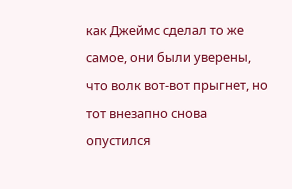как Джеймс сделал то же самое, они были уверены, что волк вот-вот прыгнет, но тот внезапно снова опустился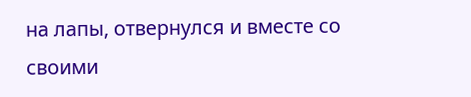на лапы, отвернулся и вместе со своими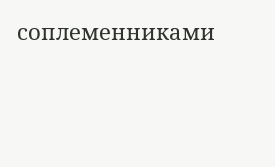соплеменниками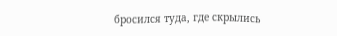бросился туда, где скрылись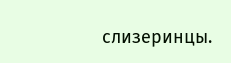слизеринцы.